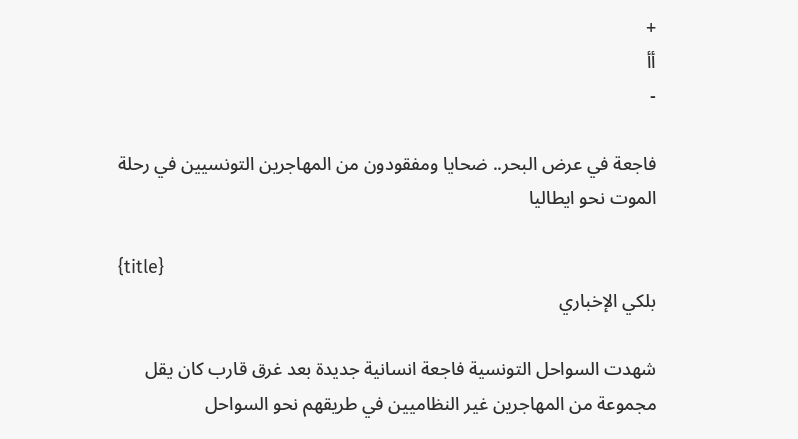+
أأ
-

فاجعة في عرض البحر.. ضحايا ومفقودون من المهاجرين التونسيين في رحلة الموت نحو ايطاليا

{title}
بلكي الإخباري

شهدت السواحل التونسية فاجعة انسانية جديدة بعد غرق قارب كان يقل مجموعة من المهاجرين غير النظاميين في طريقهم نحو السواحل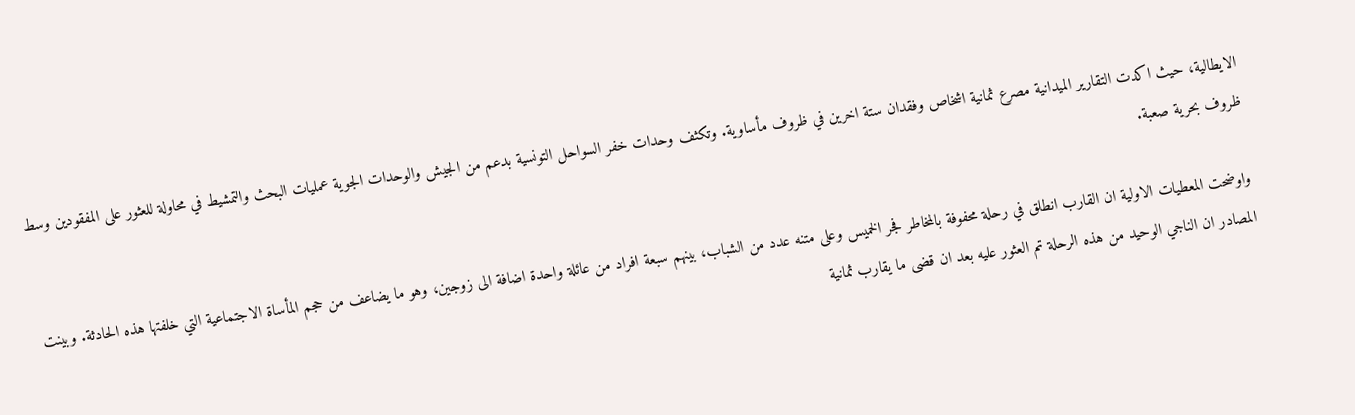الايطالية، حيث اكدت التقارير الميدانية مصرع ثمانية اشخاص وفقدان ستة اخرين في ظروف مأساوية. وتكثف وحدات خفر السواحل التونسية بدعم من الجيش والوحدات الجوية عمليات البحث والتمشيط في محاولة للعثور على المفقودين وسط ظروف بحرية صعبة.

واوضحت المعطيات الاولية ان القارب انطلق في رحلة محفوفة بالمخاطر فجر الخميس وعلى متنه عدد من الشباب، بينهم سبعة افراد من عائلة واحدة اضافة الى زوجين، وهو ما يضاعف من حجم المأساة الاجتماعية التي خلفتها هذه الحادثة. وبينت المصادر ان الناجي الوحيد من هذه الرحلة تم العثور عليه بعد ان قضى ما يقارب ثمانية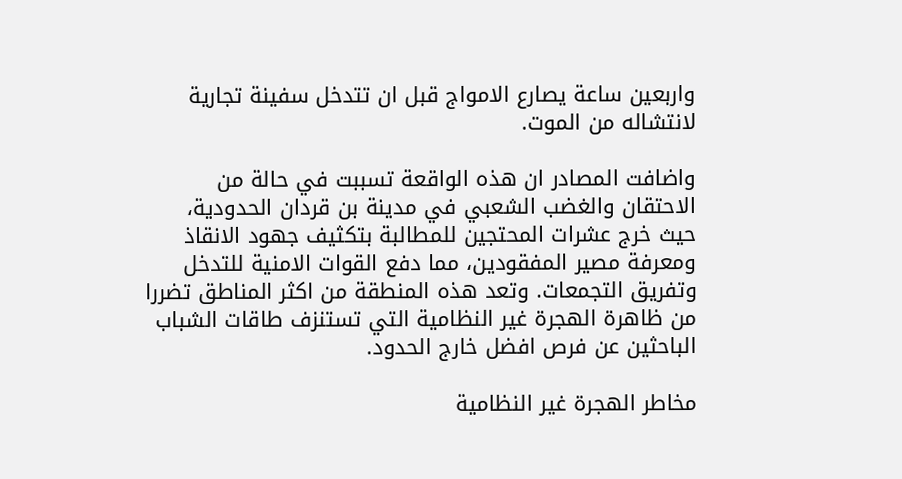واربعين ساعة يصارع الامواج قبل ان تتدخل سفينة تجارية لانتشاله من الموت.

واضافت المصادر ان هذه الواقعة تسببت في حالة من الاحتقان والغضب الشعبي في مدينة بن قردان الحدودية، حيث خرج عشرات المحتجين للمطالبة بتكثيف جهود الانقاذ ومعرفة مصير المفقودين، مما دفع القوات الامنية للتدخل وتفريق التجمعات. وتعد هذه المنطقة من اكثر المناطق تضررا من ظاهرة الهجرة غير النظامية التي تستنزف طاقات الشباب الباحثين عن فرص افضل خارج الحدود.

مخاطر الهجرة غير النظامية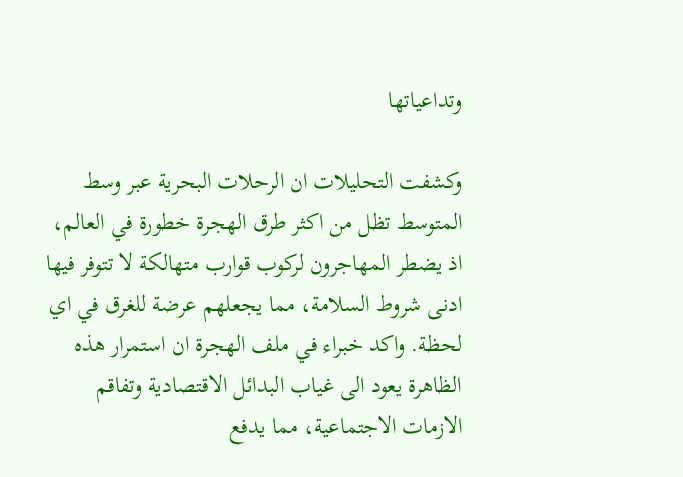وتداعياتها

وكشفت التحليلات ان الرحلات البحرية عبر وسط المتوسط تظل من اكثر طرق الهجرة خطورة في العالم، اذ يضطر المهاجرون لركوب قوارب متهالكة لا تتوفر فيها ادنى شروط السلامة، مما يجعلهم عرضة للغرق في اي لحظة. واكد خبراء في ملف الهجرة ان استمرار هذه الظاهرة يعود الى غياب البدائل الاقتصادية وتفاقم الازمات الاجتماعية، مما يدفع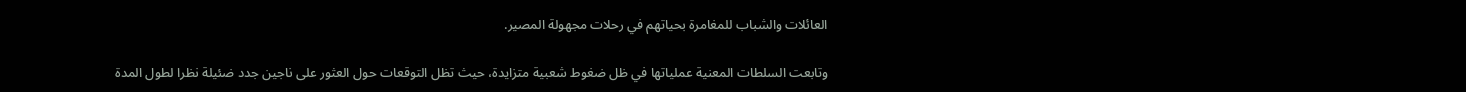العائلات والشباب للمغامرة بحياتهم في رحلات مجهولة المصير.

وتابعت السلطات المعنية عملياتها في ظل ضغوط شعبية متزايدة، حيث تظل التوقعات حول العثور على ناجين جدد ضئيلة نظرا لطول المدة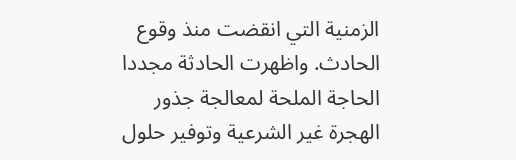الزمنية التي انقضت منذ وقوع الحادث. واظهرت الحادثة مجددا الحاجة الملحة لمعالجة جذور الهجرة غير الشرعية وتوفير حلول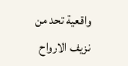واقعية تحد من نزيف الارواح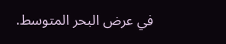في عرض البحر المتوسط.